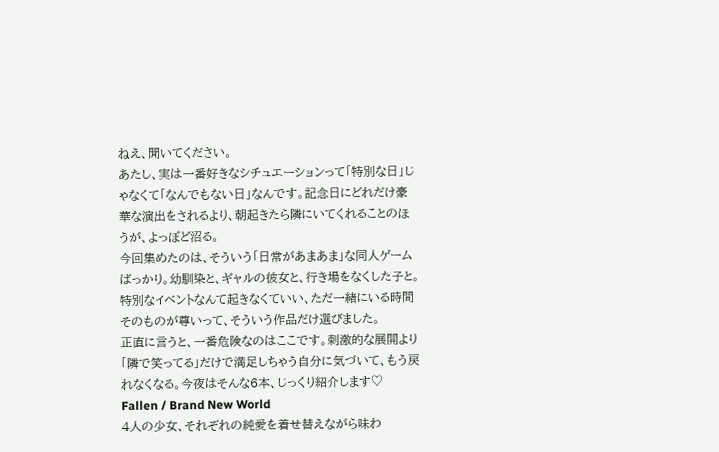ねえ、聞いてください。
あたし、実は一番好きなシチュエーションって「特別な日」じゃなくて「なんでもない日」なんです。記念日にどれだけ豪華な演出をされるより、朝起きたら隣にいてくれることのほうが、よっぽど沼る。
今回集めたのは、そういう「日常があまあま」な同人ゲームばっかり。幼馴染と、ギャルの彼女と、行き場をなくした子と。特別なイベントなんて起きなくていい、ただ一緒にいる時間そのものが尊いって、そういう作品だけ選びました。
正直に言うと、一番危険なのはここです。刺激的な展開より「隣で笑ってる」だけで満足しちゃう自分に気づいて、もう戻れなくなる。今夜はそんな6本、じっくり紹介します♡
Fallen / Brand New World
4人の少女、それぞれの純愛を着せ替えながら味わ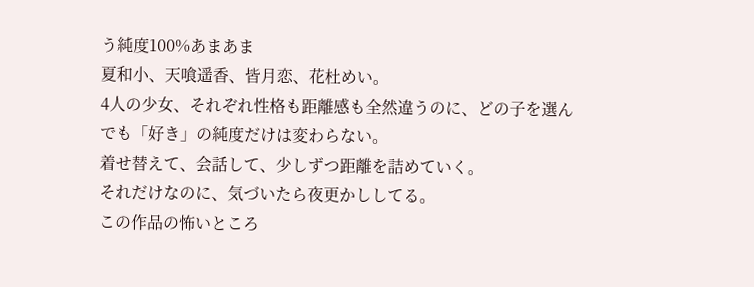う純度100%あまあま
夏和小、天喰遥香、皆月恋、花杜めい。
4人の少女、それぞれ性格も距離感も全然違うのに、どの子を選んでも「好き」の純度だけは変わらない。
着せ替えて、会話して、少しずつ距離を詰めていく。
それだけなのに、気づいたら夜更かししてる。
この作品の怖いところ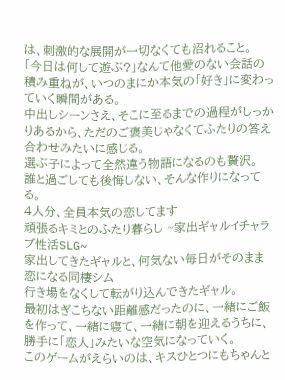は、刺激的な展開が一切なくても沼れること。
「今日は何して遊ぶ?」なんて他愛のない会話の積み重ねが、いつのまにか本気の「好き」に変わっていく瞬間がある。
中出しシーンさえ、そこに至るまでの過程がしっかりあるから、ただのご褒美じゃなくてふたりの答え合わせみたいに感じる。
選ぶ子によって全然違う物語になるのも贅沢。
誰と過ごしても後悔しない、そんな作りになってる。
4人分、全員本気の恋してます
頑張るキミとのふたり暮らし ~家出ギャルイチャラブ性活SLG~
家出してきたギャルと、何気ない毎日がそのまま恋になる同棲シム
行き場をなくして転がり込んできたギャル。
最初はぎこちない距離感だったのに、一緒にご飯を作って、一緒に寝て、一緒に朝を迎えるうちに、勝手に「恋人」みたいな空気になっていく。
このゲームがえらいのは、キスひとつにもちゃんと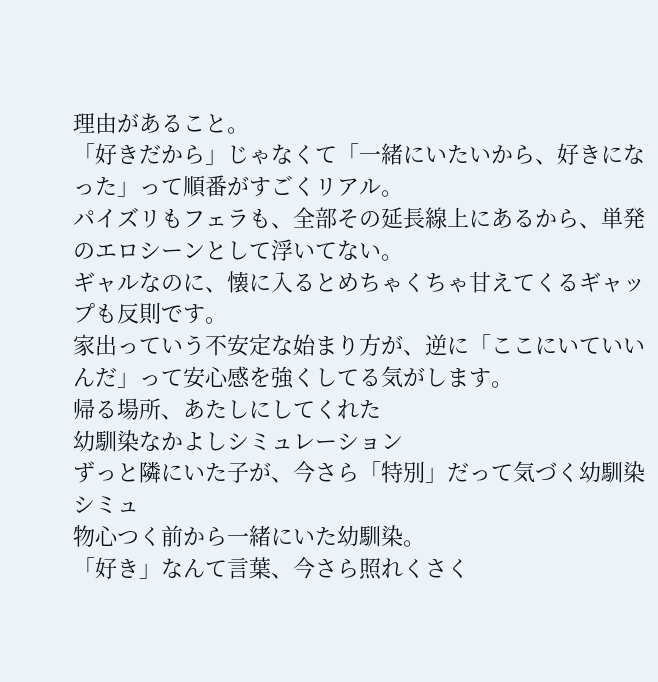理由があること。
「好きだから」じゃなくて「一緒にいたいから、好きになった」って順番がすごくリアル。
パイズリもフェラも、全部その延長線上にあるから、単発のエロシーンとして浮いてない。
ギャルなのに、懐に入るとめちゃくちゃ甘えてくるギャップも反則です。
家出っていう不安定な始まり方が、逆に「ここにいていいんだ」って安心感を強くしてる気がします。
帰る場所、あたしにしてくれた
幼馴染なかよしシミュレーション
ずっと隣にいた子が、今さら「特別」だって気づく幼馴染シミュ
物心つく前から一緒にいた幼馴染。
「好き」なんて言葉、今さら照れくさく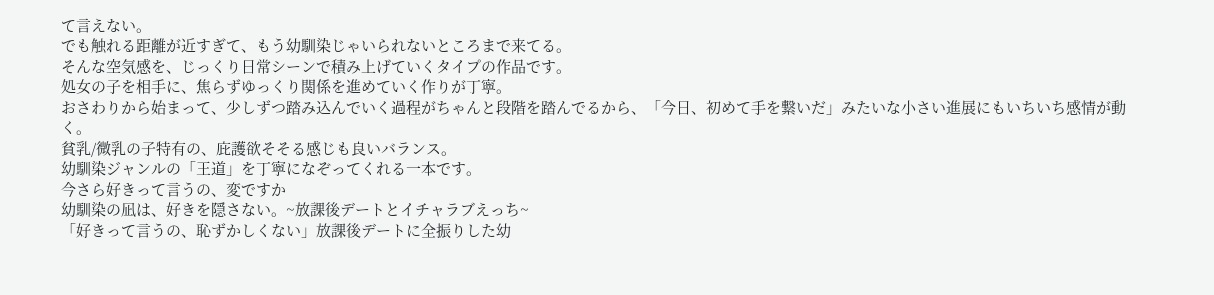て言えない。
でも触れる距離が近すぎて、もう幼馴染じゃいられないところまで来てる。
そんな空気感を、じっくり日常シーンで積み上げていくタイプの作品です。
処女の子を相手に、焦らずゆっくり関係を進めていく作りが丁寧。
おさわりから始まって、少しずつ踏み込んでいく過程がちゃんと段階を踏んでるから、「今日、初めて手を繋いだ」みたいな小さい進展にもいちいち感情が動く。
貧乳/微乳の子特有の、庇護欲そそる感じも良いバランス。
幼馴染ジャンルの「王道」を丁寧になぞってくれる一本です。
今さら好きって言うの、変ですか
幼馴染の凪は、好きを隠さない。~放課後デートとイチャラブえっち~
「好きって言うの、恥ずかしくない」放課後デートに全振りした幼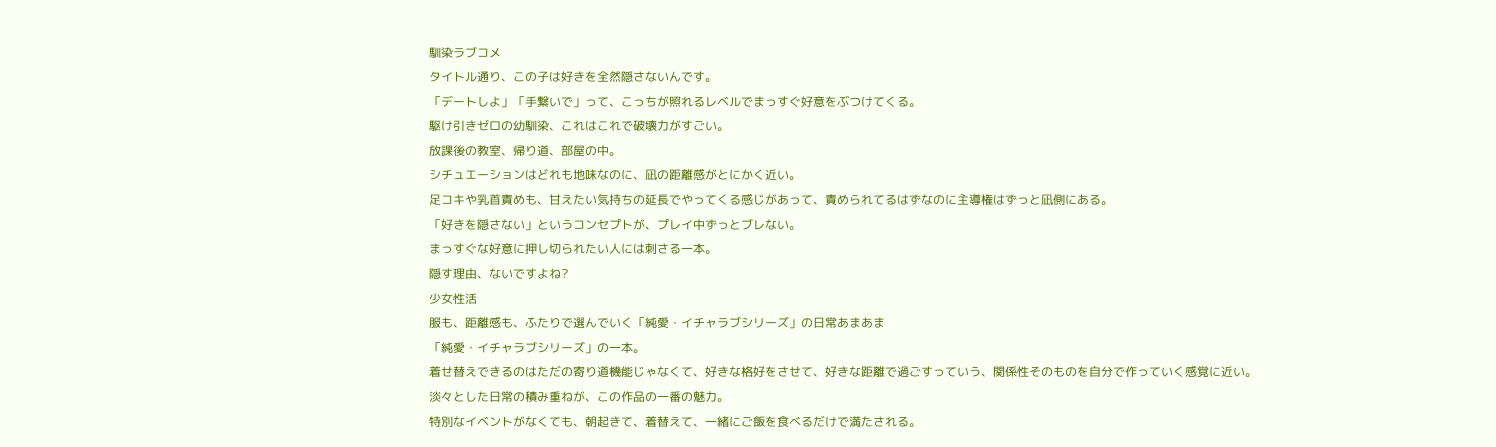馴染ラブコメ
タイトル通り、この子は好きを全然隠さないんです。
「デートしよ」「手繋いで」って、こっちが照れるレベルでまっすぐ好意をぶつけてくる。
駆け引きゼロの幼馴染、これはこれで破壊力がすごい。
放課後の教室、帰り道、部屋の中。
シチュエーションはどれも地味なのに、凪の距離感がとにかく近い。
足コキや乳首責めも、甘えたい気持ちの延長でやってくる感じがあって、責められてるはずなのに主導権はずっと凪側にある。
「好きを隠さない」というコンセプトが、プレイ中ずっとブレない。
まっすぐな好意に押し切られたい人には刺さる一本。
隠す理由、ないですよね?
少女性活
服も、距離感も、ふたりで選んでいく「純愛・イチャラブシリーズ」の日常あまあま
「純愛・イチャラブシリーズ」の一本。
着せ替えできるのはただの寄り道機能じゃなくて、好きな格好をさせて、好きな距離で過ごすっていう、関係性そのものを自分で作っていく感覚に近い。
淡々とした日常の積み重ねが、この作品の一番の魅力。
特別なイベントがなくても、朝起きて、着替えて、一緒にご飯を食べるだけで満たされる。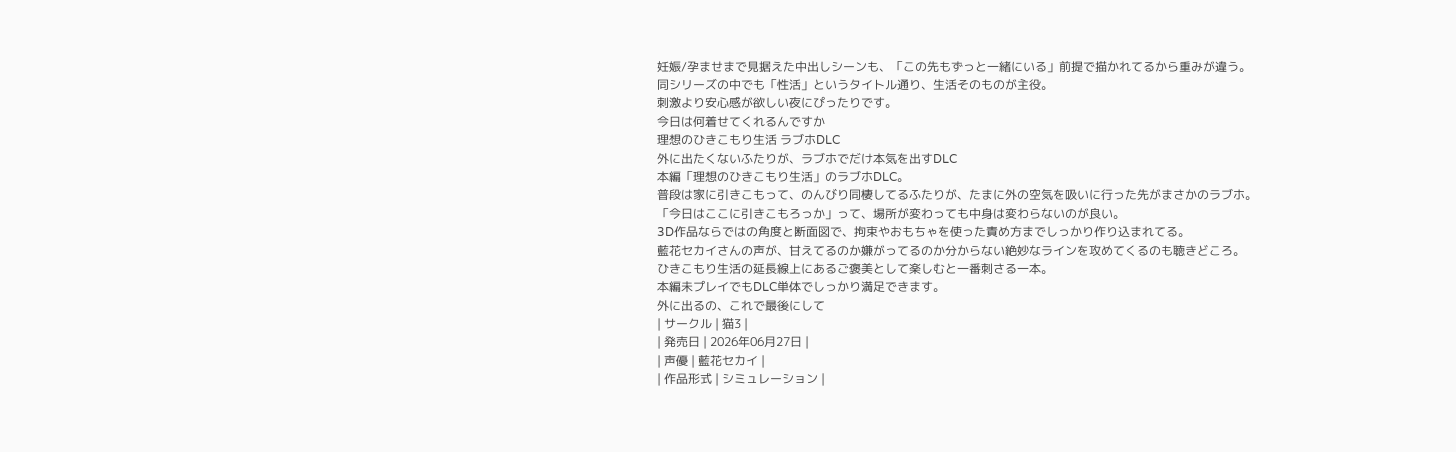妊娠/孕ませまで見据えた中出しシーンも、「この先もずっと一緒にいる」前提で描かれてるから重みが違う。
同シリーズの中でも「性活」というタイトル通り、生活そのものが主役。
刺激より安心感が欲しい夜にぴったりです。
今日は何着せてくれるんですか
理想のひきこもり生活 ラブホDLC
外に出たくないふたりが、ラブホでだけ本気を出すDLC
本編「理想のひきこもり生活」のラブホDLC。
普段は家に引きこもって、のんびり同棲してるふたりが、たまに外の空気を吸いに行った先がまさかのラブホ。
「今日はここに引きこもろっか」って、場所が変わっても中身は変わらないのが良い。
3D作品ならではの角度と断面図で、拘束やおもちゃを使った責め方までしっかり作り込まれてる。
藍花セカイさんの声が、甘えてるのか嫌がってるのか分からない絶妙なラインを攻めてくるのも聴きどころ。
ひきこもり生活の延長線上にあるご褒美として楽しむと一番刺さる一本。
本編未プレイでもDLC単体でしっかり満足できます。
外に出るの、これで最後にして
| サークル | 猫3 |
| 発売日 | 2026年06月27日 |
| 声優 | 藍花セカイ |
| 作品形式 | シミュレーション |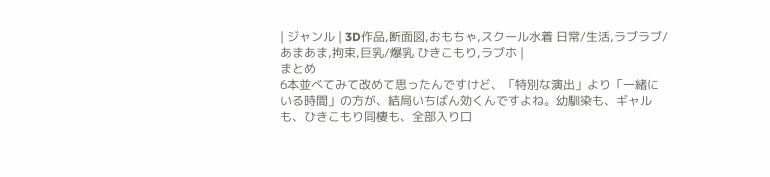| ジャンル | 3D作品,断面図,おもちゃ,スクール水着 日常/生活,ラブラブ/あまあま,拘束,巨乳/爆乳 ひきこもり,ラブホ |
まとめ
6本並べてみて改めて思ったんですけど、「特別な演出」より「一緒にいる時間」の方が、結局いちばん効くんですよね。幼馴染も、ギャルも、ひきこもり同棲も、全部入り口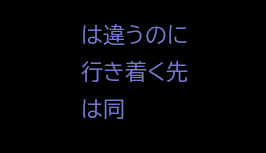は違うのに行き着く先は同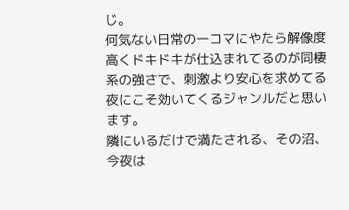じ。
何気ない日常の一コマにやたら解像度高くドキドキが仕込まれてるのが同棲系の強さで、刺激より安心を求めてる夜にこそ効いてくるジャンルだと思います。
隣にいるだけで満たされる、その沼、今夜は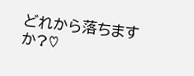どれから落ちますか?♡